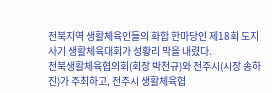전북지역 생활체육인들의 화합 한마당인 제18회 도지사기 생활체육대회가 성황리 막을 내렸다.
전북생활체육협의회(회장 박천규)와 전주시(시장 송하진)가 주최하고, 전주시 생활체육협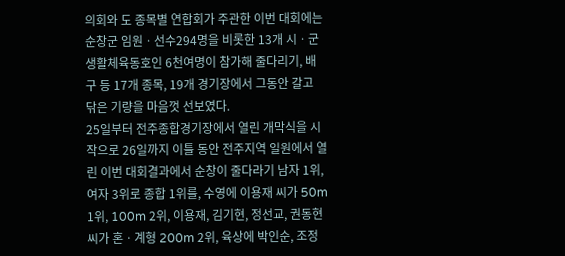의회와 도 종목별 연합회가 주관한 이번 대회에는 순창군 임원ㆍ선수294명을 비롯한 13개 시ㆍ군 생활체육동호인 6천여명이 참가해 줄다리기, 배구 등 17개 종목, 19개 경기장에서 그동안 갈고 닦은 기량을 마음껏 선보였다.
25일부터 전주종합경기장에서 열린 개막식을 시작으로 26일까지 이틀 동안 전주지역 일원에서 열린 이번 대회결과에서 순창이 줄다라기 남자 1위, 여자 3위로 종합 1위를, 수영에 이용재 씨가 50m 1위, 100m 2위, 이용재, 김기현, 정선교, 권동현 씨가 혼ㆍ계형 200m 2위, 육상에 박인순, 조정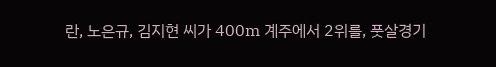란, 노은규, 김지현 씨가 400m 계주에서 2위를, 풋살경기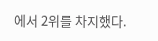에서 2위를 차지했다.